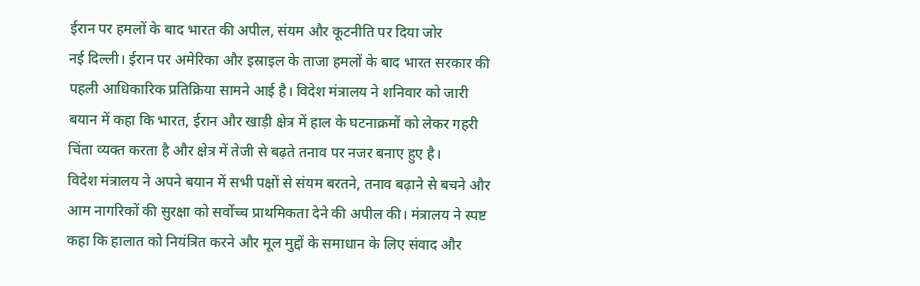ईरान पर हमलों के बाद भारत की अपील, संयम और कूटनीति पर दिया जोर
नई दिल्ली। ईरान पर अमेरिका और इस्राइल के ताजा हमलों के बाद भारत सरकार की पहली आधिकारिक प्रतिक्रिया सामने आई है। विदेश मंत्रालय ने शनिवार को जारी बयान में कहा कि भारत, ईरान और खाड़ी क्षेत्र में हाल के घटनाक्रमों को लेकर गहरी चिंता व्यक्त करता है और क्षेत्र में तेजी से बढ़ते तनाव पर नजर बनाए हुए है।
विदेश मंत्रालय ने अपने बयान में सभी पक्षों से संयम बरतने, तनाव बढ़ाने से बचने और आम नागरिकों की सुरक्षा को सर्वोच्च प्राथमिकता देने की अपील की। मंत्रालय ने स्पष्ट कहा कि हालात को नियंत्रित करने और मूल मुद्दों के समाधान के लिए संवाद और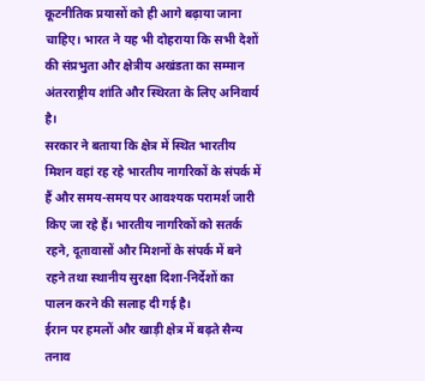कूटनीतिक प्रयासों को ही आगे बढ़ाया जाना चाहिए। भारत ने यह भी दोहराया कि सभी देशों की संप्रभुता और क्षेत्रीय अखंडता का सम्मान अंतरराष्ट्रीय शांति और स्थिरता के लिए अनिवार्य है।
सरकार ने बताया कि क्षेत्र में स्थित भारतीय मिशन वहां रह रहे भारतीय नागरिकों के संपर्क में हैं और समय-समय पर आवश्यक परामर्श जारी किए जा रहे हैं। भारतीय नागरिकों को सतर्क रहने, दूतावासों और मिशनों के संपर्क में बने रहने तथा स्थानीय सुरक्षा दिशा-निर्देशों का पालन करने की सलाह दी गई है।
ईरान पर हमलों और खाड़ी क्षेत्र में बढ़ते सैन्य तनाव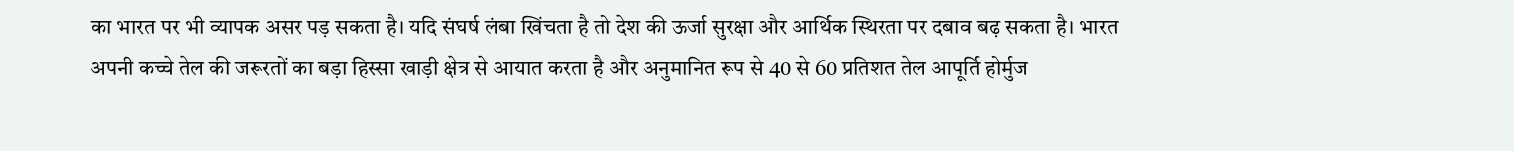का भारत पर भी व्यापक असर पड़ सकता है। यदि संघर्ष लंबा खिंचता है तो देश की ऊर्जा सुरक्षा और आर्थिक स्थिरता पर दबाव बढ़ सकता है। भारत अपनी कच्चे तेल की जरूरतों का बड़ा हिस्सा खाड़ी क्षेत्र से आयात करता है और अनुमानित रूप से 40 से 60 प्रतिशत तेल आपूर्ति होर्मुज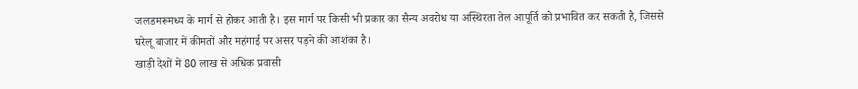जलडमरूमध्य के मार्ग से होकर आती है। इस मार्ग पर किसी भी प्रकार का सैन्य अवरोध या अस्थिरता तेल आपूर्ति को प्रभावित कर सकती है, जिससे घरेलू बाजार में कीमतों और महंगाई पर असर पड़ने की आशंका है।
खाड़ी देशों में 80 लाख से अधिक प्रवासी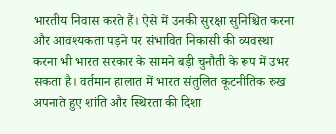भारतीय निवास करते हैं। ऐसे में उनकी सुरक्षा सुनिश्चित करना और आवश्यकता पड़ने पर संभावित निकासी की व्यवस्था करना भी भारत सरकार के सामने बड़ी चुनौती के रूप में उभर सकता है। वर्तमान हालात में भारत संतुलित कूटनीतिक रुख अपनाते हुए शांति और स्थिरता की दिशा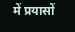में प्रयासों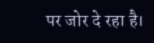पर जोर दे रहा है।